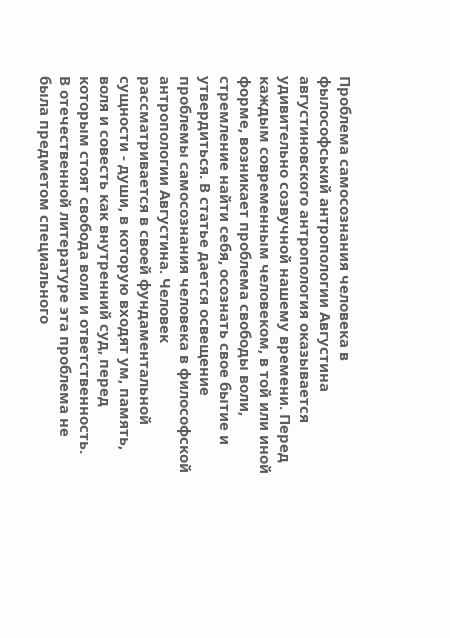Проблема самосознания человека в фылософський антропологии Августина
августиновского антропология оказывается удивительно созвучной нашему времени. Перед каждым современным человеком, в той или иной форме, возникает проблема свободы воли, стремление найти себя, осознать свое бытие и утвердиться. В статье дается освещение проблемы самосознания человека в философской антропологии Августина. Человек рассматривается в своей фундаментальной сущности - души, в которую входят ум, память, воля и совесть как внутренний суд, перед которым стоят свобода воли и ответственность.
В отечественной литературе эта проблема не была предметом специального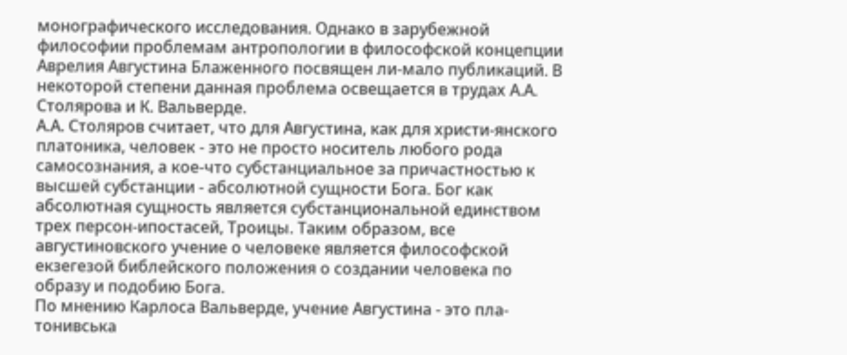монографического исследования. Однако в зарубежной философии проблемам антропологии в философской концепции Аврелия Августина Блаженного посвящен ли-мало публикаций. В некоторой степени данная проблема освещается в трудах А.А. Столярова и К. Вальверде.
А.А. Столяров считает, что для Августина, как для христи-янского платоника, человек - это не просто носитель любого рода самосознания, а кое-что субстанциальное за причастностью к высшей субстанции - абсолютной сущности Бога. Бог как абсолютная сущность является субстанциональной единством трех персон-ипостасей, Троицы. Таким образом, все августиновского учение о человеке является философской екзегезой библейского положения о создании человека по образу и подобию Бога.
По мнению Карлоса Вальверде, учение Августина - это пла-тонивська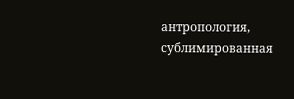антропология, сублимированная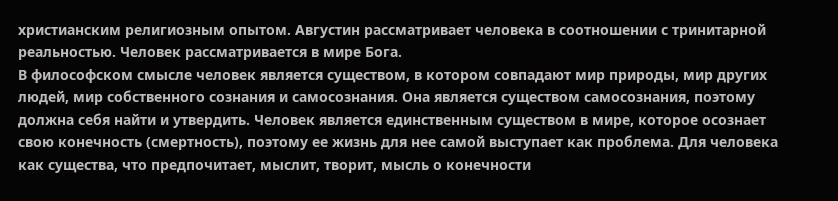христианским религиозным опытом. Августин рассматривает человека в соотношении с тринитарной реальностью. Человек рассматривается в мире Бога.
В философском смысле человек является существом, в котором совпадают мир природы, мир других людей, мир собственного сознания и самосознания. Она является существом самосознания, поэтому должна себя найти и утвердить. Человек является единственным существом в мире, которое осознает свою конечность (смертность), поэтому ее жизнь для нее самой выступает как проблема. Для человека как существа, что предпочитает, мыслит, творит, мысль о конечности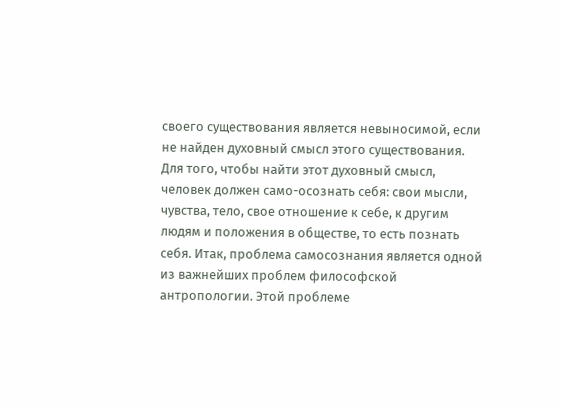своего существования является невыносимой, если не найден духовный смысл этого существования. Для того, чтобы найти этот духовный смысл, человек должен само-осознать себя: свои мысли, чувства, тело, свое отношение к себе, к другим людям и положения в обществе, то есть познать себя. Итак, проблема самосознания является одной из важнейших проблем философской антропологии. Этой проблеме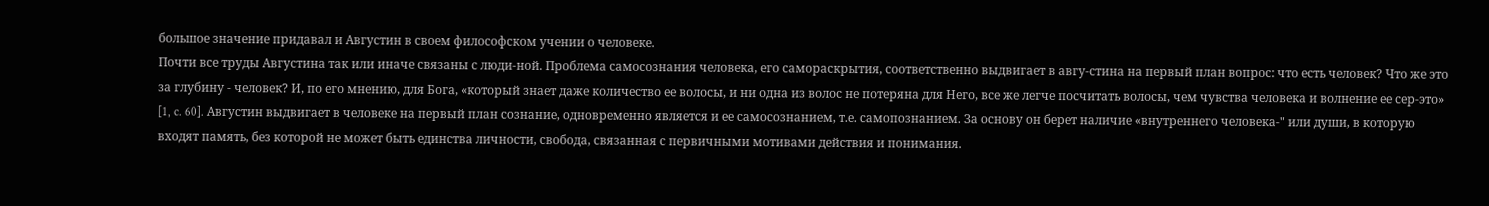большое значение придавал и Августин в своем философском учении о человеке.
Почти все труды Августина так или иначе связаны с люди-ной. Проблема самосознания человека, его самораскрытия, соответственно выдвигает в авгу-стина на первый план вопрос: что есть человек? Что же это за глубину - человек? И, по его мнению, для Бога, «который знает даже количество ее волосы, и ни одна из волос не потеряна для Него, все же легче посчитать волосы, чем чувства человека и волнение ее сер-это» [1, c. 60]. Августин выдвигает в человеке на первый план сознание, одновременно является и ее самосознанием, т.е. самопознанием. За основу он берет наличие «внутреннего человека-" или души, в которую входят память, без которой не может быть единства личности, свобода, связанная с первичными мотивами действия и понимания.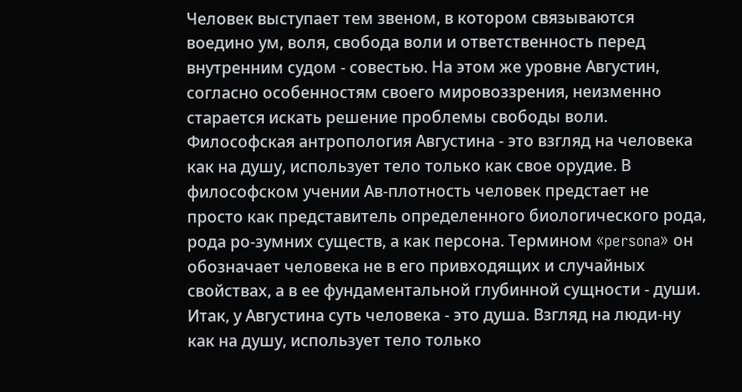Человек выступает тем звеном, в котором связываются воедино ум, воля, свобода воли и ответственность перед внутренним судом - совестью. На этом же уровне Августин, согласно особенностям своего мировоззрения, неизменно старается искать решение проблемы свободы воли.
Философская антропология Августина - это взгляд на человека как на душу, использует тело только как свое орудие. В философском учении Ав-плотность человек предстает не просто как представитель определенного биологического рода, рода ро-зумних существ, а как персона. Термином «persona» он обозначает человека не в его привходящих и случайных свойствах, а в ее фундаментальной глубинной сущности - души.
Итак, у Августина суть человека - это душа. Взгляд на люди-ну как на душу, использует тело только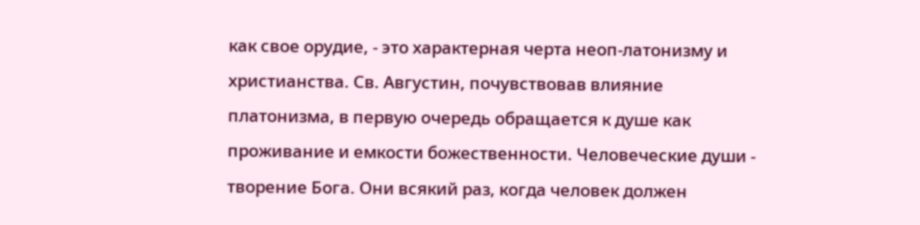как свое орудие, - это характерная черта неоп-латонизму и христианства. Св. Августин, почувствовав влияние платонизма, в первую очередь обращается к душе как проживание и емкости божественности. Человеческие души - творение Бога. Они всякий раз, когда человек должен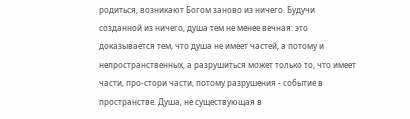родиться, возникают Богом заново из ничего. Будучи созданной из ничего, душа тем не менее вечная: это доказывается тем, что душа не имеет частей, а потому и непространственных, а разрушиться может только то, что имеет части, про-стори части, потому разрушения - событие в пространстве. Душа, не существующая в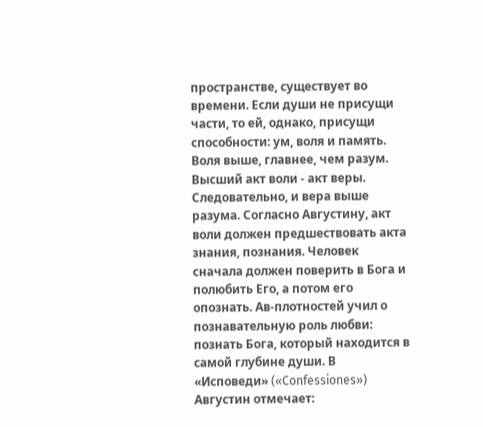пространстве, существует во времени. Если души не присущи части, то ей, однако, присущи способности: ум, воля и память. Воля выше, главнее, чем разум. Высший акт воли - акт веры. Следовательно, и вера выше разума. Согласно Августину, акт воли должен предшествовать акта знания, познания. Человек сначала должен поверить в Бога и полюбить Его, а потом его опознать. Ав-плотностей учил о познавательную роль любви: познать Бога, который находится в самой глубине души. В «Исповеди» («Confessiones») Августин отмечает: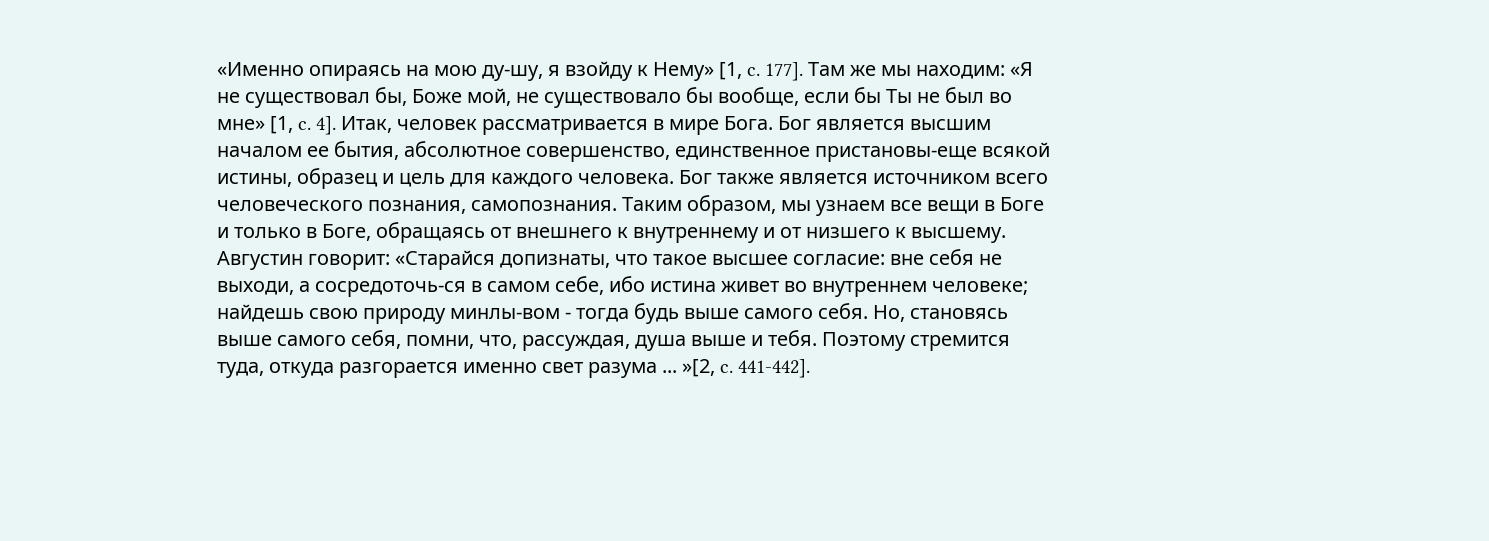«Именно опираясь на мою ду-шу, я взойду к Нему» [1, c. 177]. Там же мы находим: «Я не существовал бы, Боже мой, не существовало бы вообще, если бы Ты не был во мне» [1, c. 4]. Итак, человек рассматривается в мире Бога. Бог является высшим началом ее бытия, абсолютное совершенство, единственное пристановы-еще всякой истины, образец и цель для каждого человека. Бог также является источником всего человеческого познания, самопознания. Таким образом, мы узнаем все вещи в Боге и только в Боге, обращаясь от внешнего к внутреннему и от низшего к высшему. Августин говорит: «Старайся допизнаты, что такое высшее согласие: вне себя не выходи, а сосредоточь-ся в самом себе, ибо истина живет во внутреннем человеке; найдешь свою природу минлы-вом - тогда будь выше самого себя. Но, становясь выше самого себя, помни, что, рассуждая, душа выше и тебя. Поэтому стремится туда, откуда разгорается именно свет разума ... »[2, c. 441-442].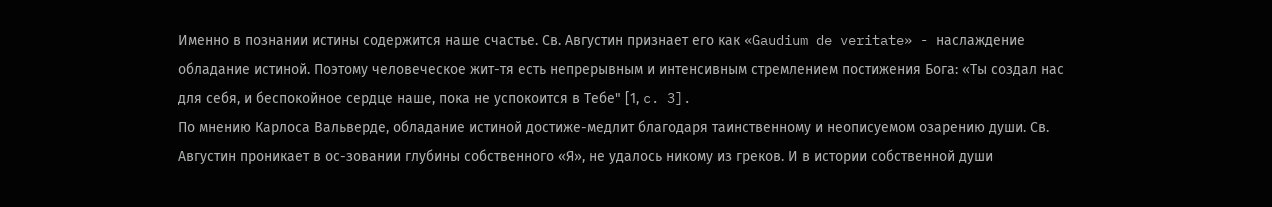Именно в познании истины содержится наше счастье. Св. Августин признает его как «Gaudium de veritate» - наслаждение обладание истиной. Поэтому человеческое жит-тя есть непрерывным и интенсивным стремлением постижения Бога: «Ты создал нас для себя, и беспокойное сердце наше, пока не успокоится в Тебе" [1, c. 3].
По мнению Карлоса Вальверде, обладание истиной достиже-медлит благодаря таинственному и неописуемом озарению души. Св. Августин проникает в ос-зовании глубины собственного «Я», не удалось никому из греков. И в истории собственной души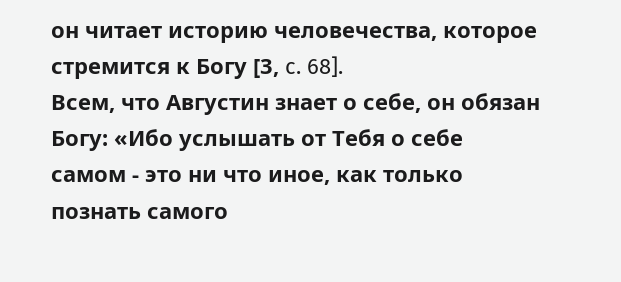он читает историю человечества, которое стремится к Богу [3, c. 68].
Всем, что Августин знает о себе, он обязан Богу: «Ибо услышать от Тебя о себе самом - это ни что иное, как только познать самого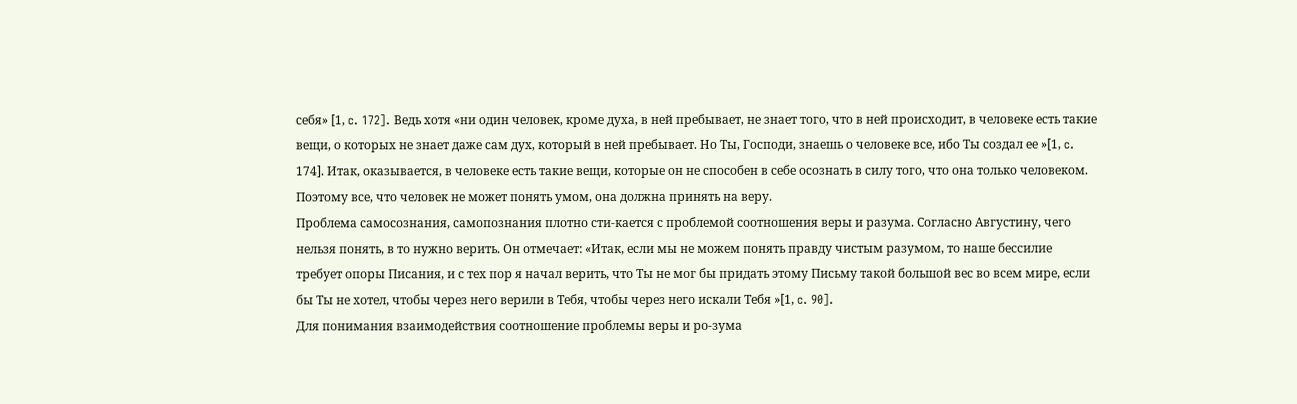себя» [1, c. 172]. Ведь хотя «ни один человек, кроме духа, в ней пребывает, не знает того, что в ней происходит, в человеке есть такие вещи, о которых не знает даже сам дух, который в ней пребывает. Но Ты, Господи, знаешь о человеке все, ибо Ты создал ее »[1, c. 174]. Итак, оказывается, в человеке есть такие вещи, которые он не способен в себе осознать в силу того, что она только человеком. Поэтому все, что человек не может понять умом, она должна принять на веру.
Проблема самосознания, самопознания плотно сти-кается с проблемой соотношения веры и разума. Согласно Августину, чего нельзя понять, в то нужно верить. Он отмечает: «Итак, если мы не можем понять правду чистым разумом, то наше бессилие требует опоры Писания, и с тех пор я начал верить, что Ты не мог бы придать этому Письму такой большой вес во всем мире, если бы Ты не хотел, чтобы через него верили в Тебя, чтобы через него искали Тебя »[1, c. 90].
Для понимания взаимодействия соотношение проблемы веры и ро-зума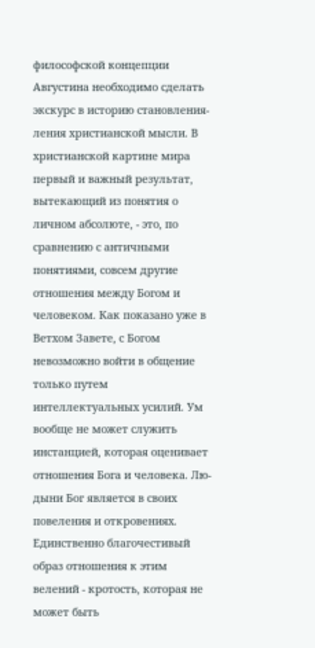философской концепции Августина необходимо сделать экскурс в историю становления-ления христианской мысли. В христианской картине мира первый и важный результат, вытекающий из понятия о личном абсолюте, - это, по сравнению с античными понятиями, совсем другие отношения между Богом и человеком. Как показано уже в Ветхом Завете, с Богом невозможно войти в общение только путем интеллектуальных усилий. Ум вообще не может служить инстанцией, которая оценивает отношения Бога и человека. Лю-дыни Бог является в своих повеления и откровениях. Единственно благочестивый образ отношения к этим велений - кротость, которая не может быть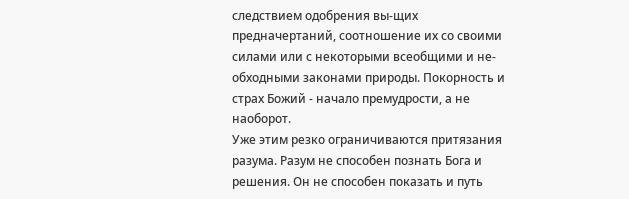следствием одобрения вы-щих предначертаний, соотношение их со своими силами или с некоторыми всеобщими и не-обходными законами природы. Покорность и страх Божий - начало премудрости, а не наоборот.
Уже этим резко ограничиваются притязания разума. Разум не способен познать Бога и решения. Он не способен показать и путь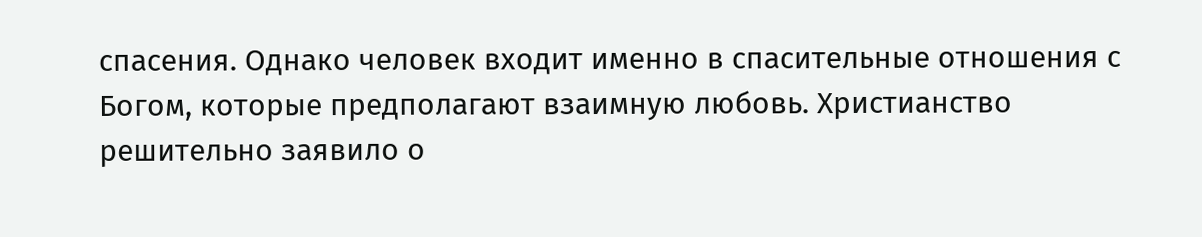спасения. Однако человек входит именно в спасительные отношения с Богом, которые предполагают взаимную любовь. Христианство решительно заявило о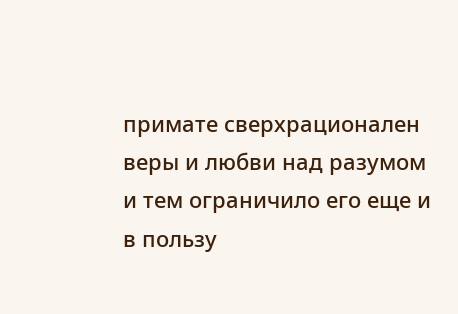примате сверхрационален веры и любви над разумом и тем ограничило его еще и в пользу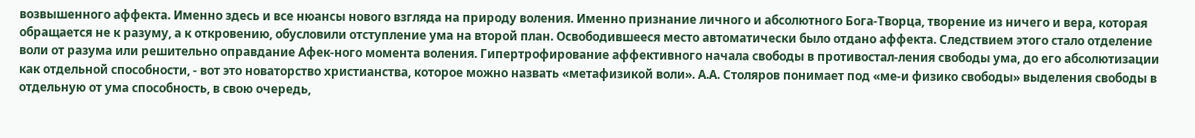возвышенного аффекта. Именно здесь и все нюансы нового взгляда на природу воления. Именно признание личного и абсолютного Бога-Творца, творение из ничего и вера, которая обращается не к разуму, а к откровению, обусловили отступление ума на второй план. Освободившееся место автоматически было отдано аффекта. Следствием этого стало отделение воли от разума или решительно оправдание Афек-ного момента воления. Гипертрофирование аффективного начала свободы в противостал-ления свободы ума, до его абсолютизации как отдельной способности, - вот это новаторство христианства, которое можно назвать «метафизикой воли». А.А. Столяров понимает под «ме-и физико свободы» выделения свободы в отдельную от ума способность, в свою очередь,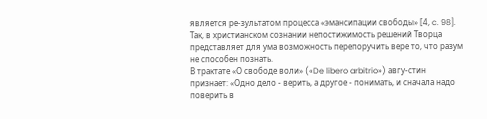является ре-зультатом процесса «эмансипации свободы» [4, c. 98]. Так, в христианском сознании непостижимость решений Творца представляет для ума возможность перепоручить вере то, что разум не способен познать.
В трактате «О свободе воли» («De libero arbitrio») авгу-стин признает: «Одно дело - верить, а другое - понимать, и сначала надо поверить в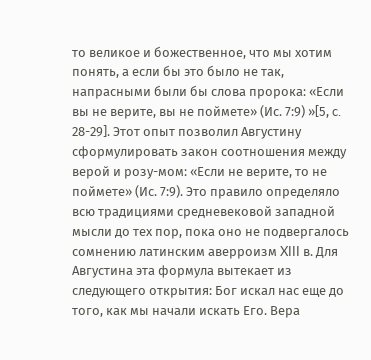то великое и божественное, что мы хотим понять, а если бы это было не так, напрасными были бы слова пророка: «Если вы не верите, вы не поймете» (Ис. 7:9) »[5, c. 28-29]. Этот опыт позволил Августину сформулировать закон соотношения между верой и розу-мом: «Если не верите, то не поймете» (Ис. 7:9). Это правило определяло всю традициями средневековой западной мысли до тех пор, пока оно не подвергалось сомнению латинским аверроизм XIII в. Для Августина эта формула вытекает из следующего открытия: Бог искал нас еще до того, как мы начали искать Его. Вера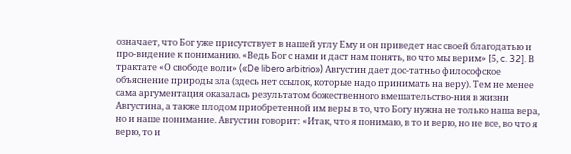означает, что Бог уже присутствует в нашей углу Ему и он приведет нас своей благодатью и про-видение к пониманию. «Ведь Бог с нами и даст нам понять, во что мы верим» [5, c. 32]. В трактате «О свободе воли» («De libero arbitrio») Августин дает дос-татньо философское объяснение природы зла (здесь нет ссылок, которые надо принимать на веру). Тем не менее сама аргументация оказалась результатом божественного вмешательство-ния в жизни Августина, а также плодом приобретенной им веры в то, что Богу нужна не только наша вера, но и наше понимание. Августин говорит: «Итак, что я понимаю, в то и верю, но не все, во что я верю, то и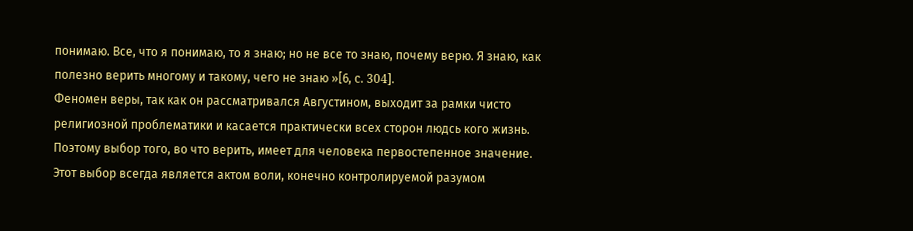понимаю. Все, что я понимаю, то я знаю; но не все то знаю, почему верю. Я знаю, как полезно верить многому и такому, чего не знаю »[6, c. 304].
Феномен веры, так как он рассматривался Августином, выходит за рамки чисто религиозной проблематики и касается практически всех сторон людсь кого жизнь. Поэтому выбор того, во что верить, имеет для человека первостепенное значение. Этот выбор всегда является актом воли, конечно контролируемой разумом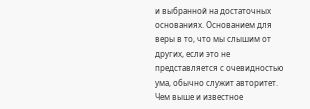и выбранной на достаточных основаниях. Основанием для веры в то, что мы слышим от других, если это не представляется с очевидностью ума, обычно служит авторитет. Чем выше и известное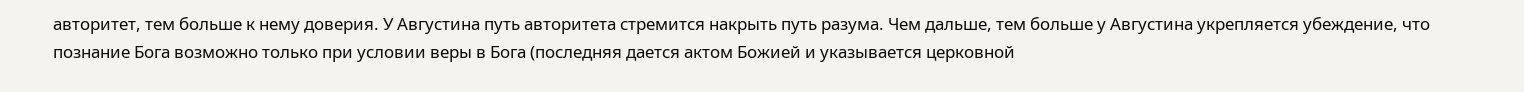авторитет, тем больше к нему доверия. У Августина путь авторитета стремится накрыть путь разума. Чем дальше, тем больше у Августина укрепляется убеждение, что познание Бога возможно только при условии веры в Бога (последняя дается актом Божией и указывается церковной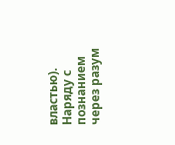властью). Наряду с познанием через разум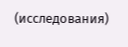(исследования)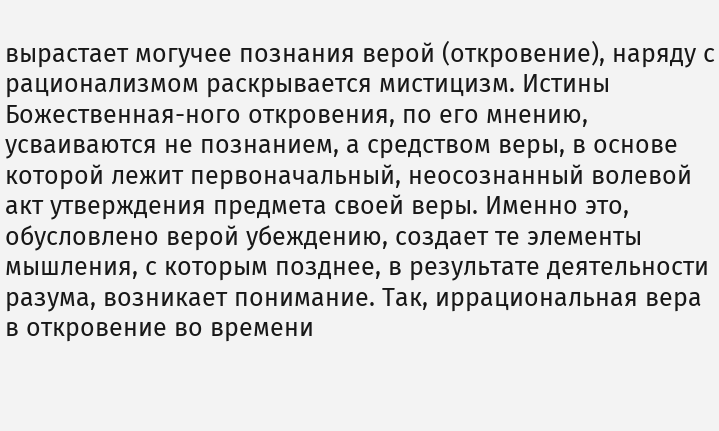вырастает могучее познания верой (откровение), наряду с рационализмом раскрывается мистицизм. Истины Божественная-ного откровения, по его мнению, усваиваются не познанием, а средством веры, в основе которой лежит первоначальный, неосознанный волевой акт утверждения предмета своей веры. Именно это, обусловлено верой убеждению, создает те элементы мышления, с которым позднее, в результате деятельности разума, возникает понимание. Так, иррациональная вера в откровение во времени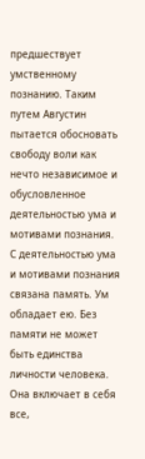предшествует умственному познанию. Таким путем Августин пытается обосновать свободу воли как нечто независимое и обусловленное деятельностью ума и мотивами познания.
С деятельностью ума и мотивами познания связана память. Ум обладает ею. Без памяти не может быть единства личности человека. Она включает в себя все,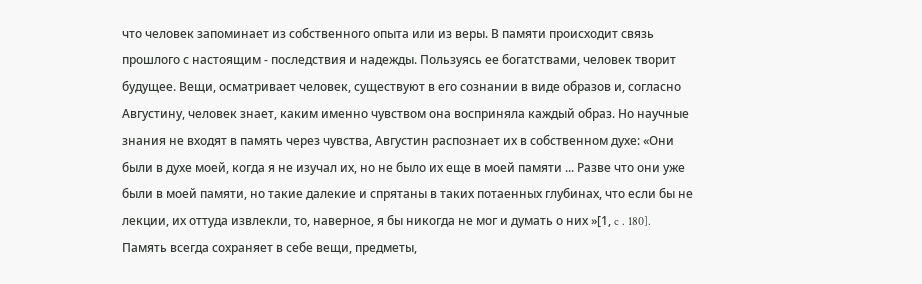что человек запоминает из собственного опыта или из веры. В памяти происходит связь прошлого с настоящим - последствия и надежды. Пользуясь ее богатствами, человек творит будущее. Вещи, осматривает человек, существуют в его сознании в виде образов и, согласно Августину, человек знает, каким именно чувством она восприняла каждый образ. Но научные знания не входят в память через чувства, Августин распознает их в собственном духе: «Они были в духе моей, когда я не изучал их, но не было их еще в моей памяти ... Разве что они уже были в моей памяти, но такие далекие и спрятаны в таких потаенных глубинах, что если бы не лекции, их оттуда извлекли, то, наверное, я бы никогда не мог и думать о них »[1, c . 180]. Память всегда сохраняет в себе вещи, предметы,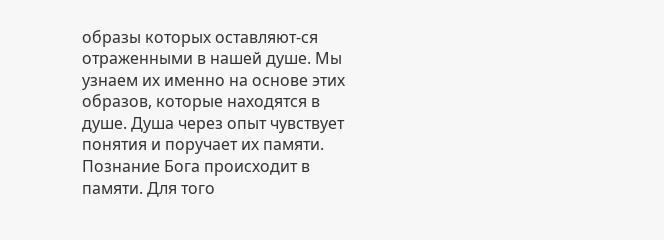образы которых оставляют-ся отраженными в нашей душе. Мы узнаем их именно на основе этих образов, которые находятся в душе. Душа через опыт чувствует понятия и поручает их памяти.
Познание Бога происходит в памяти. Для того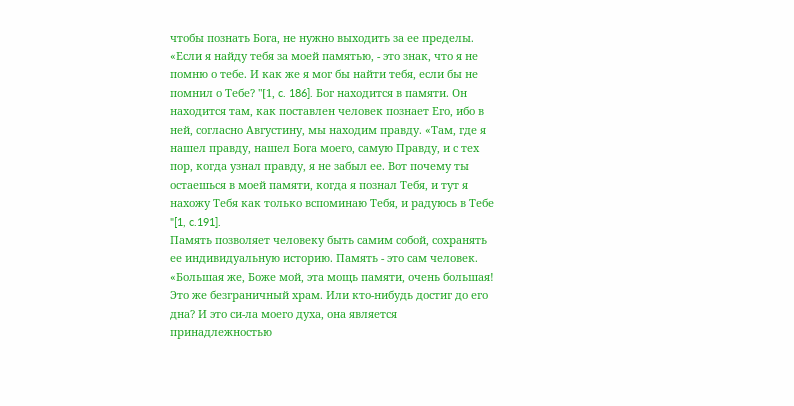чтобы познать Бога, не нужно выходить за ее пределы. «Если я найду тебя за моей памятью, - это знак, что я не помню о тебе. И как же я мог бы найти тебя, если бы не помнил о Тебе? "[1, c. 186]. Бог находится в памяти. Он находится там, как поставлен человек познает Его, ибо в ней, согласно Августину, мы находим правду. «Там, где я нашел правду, нашел Бога моего, самую Правду, и с тех пор, когда узнал правду, я не забыл ее. Вот почему ты остаешься в моей памяти, когда я познал Тебя, и тут я нахожу Тебя как только вспоминаю Тебя, и радуюсь в Тебе "[1, c.191].
Память позволяет человеку быть самим собой, сохранять ее индивидуальную историю. Память - это сам человек. «Большая же, Боже мой, эта мощь памяти, очень большая! Это же безграничный храм. Или кто-нибудь достиг до его дна? И это си-ла моего духа, она является принадлежностью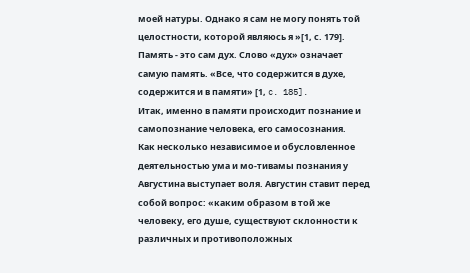моей натуры. Однако я сам не могу понять той целостности, которой являюсь я »[1, с. 179]. Память - это сам дух. Слово «дух» означает самую память. «Все, что содержится в духе, содержится и в памяти» [1, c. 185].
Итак, именно в памяти происходит познание и самопознание человека, его самосознания.
Как несколько независимое и обусловленное деятельностью ума и мо-тивамы познания у Августина выступает воля. Августин ставит перед собой вопрос: «каким образом в той же человеку, его душе, существуют склонности к различных и противоположных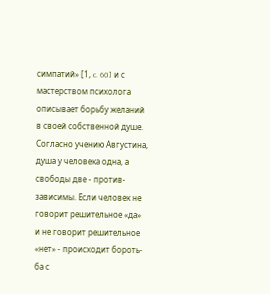симпатий» [1, c. 60] и с мастерством психолога описывает борьбу желаний в своей собственной душе. Согласно учению Августина, душа у человека одна, а свободы две - против-зависимы. Если человек не говорит решительное «да» и не говорит решительное «нет» - происходит бороть-ба с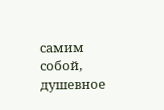самим собой, душевное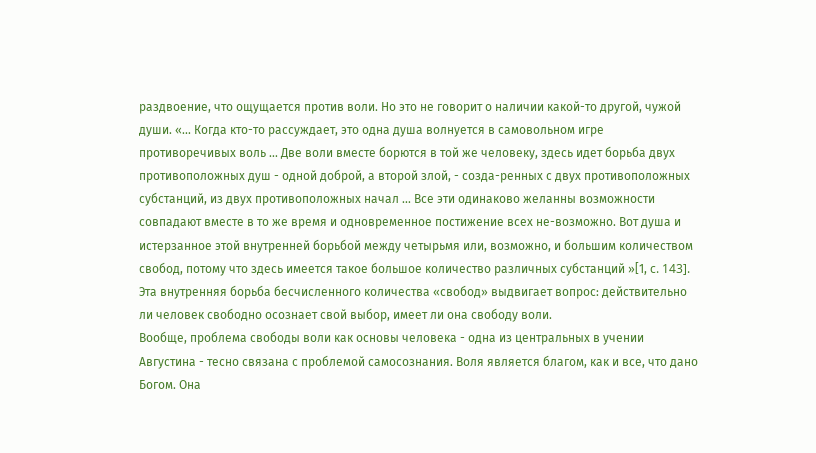раздвоение, что ощущается против воли. Но это не говорит о наличии какой-то другой, чужой души. «... Когда кто-то рассуждает, это одна душа волнуется в самовольном игре противоречивых воль ... Две воли вместе борются в той же человеку, здесь идет борьба двух противоположных душ - одной доброй, а второй злой, - созда-ренных с двух противоположных субстанций, из двух противоположных начал ... Все эти одинаково желанны возможности совпадают вместе в то же время и одновременное постижение всех не-возможно. Вот душа и истерзанное этой внутренней борьбой между четырьмя или, возможно, и большим количеством свобод, потому что здесь имеется такое большое количество различных субстанций »[1, c. 143]. Эта внутренняя борьба бесчисленного количества «свобод» выдвигает вопрос: действительно ли человек свободно осознает свой выбор, имеет ли она свободу воли.
Вообще, проблема свободы воли как основы человека - одна из центральных в учении Августина - тесно связана с проблемой самосознания. Воля является благом, как и все, что дано Богом. Она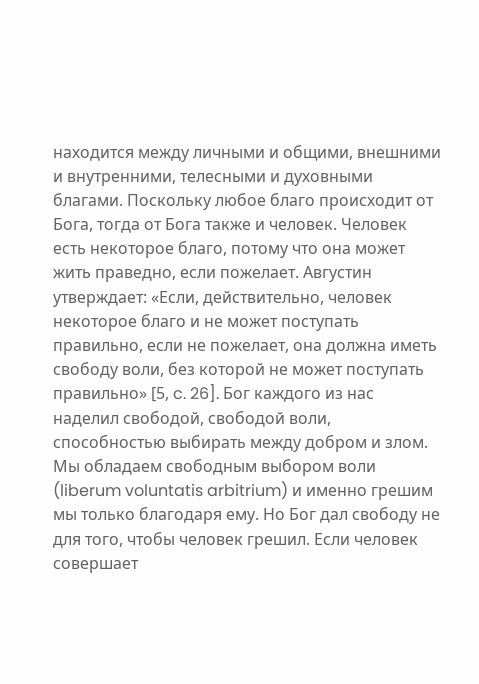находится между личными и общими, внешними и внутренними, телесными и духовными благами. Поскольку любое благо происходит от Бога, тогда от Бога также и человек. Человек есть некоторое благо, потому что она может жить праведно, если пожелает. Августин утверждает: «Если, действительно, человек некоторое благо и не может поступать правильно, если не пожелает, она должна иметь свободу воли, без которой не может поступать правильно» [5, c. 26]. Бог каждого из нас наделил свободой, свободой воли, способностью выбирать между добром и злом. Мы обладаем свободным выбором воли (liberum voluntatis arbitrium) и именно грешим мы только благодаря ему. Но Бог дал свободу не для того, чтобы человек грешил. Если человек совершает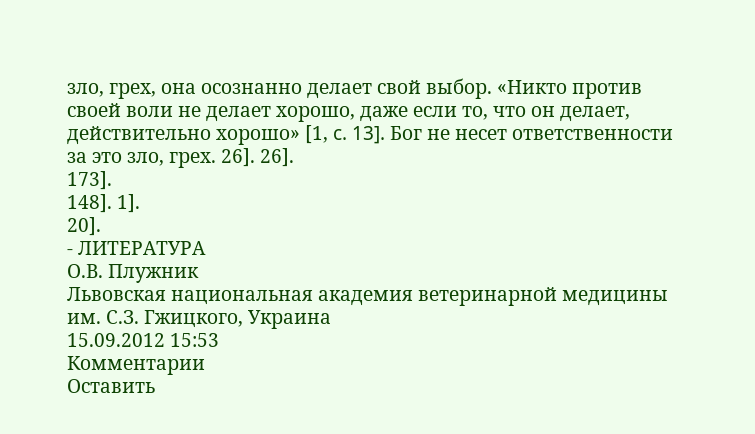зло, грех, она осознанно делает свой выбор. «Никто против своей воли не делает хорошо, даже если то, что он делает, действительно хорошо» [1, c. 13]. Бог не несет ответственности за это зло, грех. 26]. 26].
173].
148]. 1].
20].
- ЛИТЕРАТУРА
О.В. Плужник
Львовская национальная академия ветеринарной медицины им. С.З. Гжицкого, Украина
15.09.2012 15:53
Комментарии
Оставить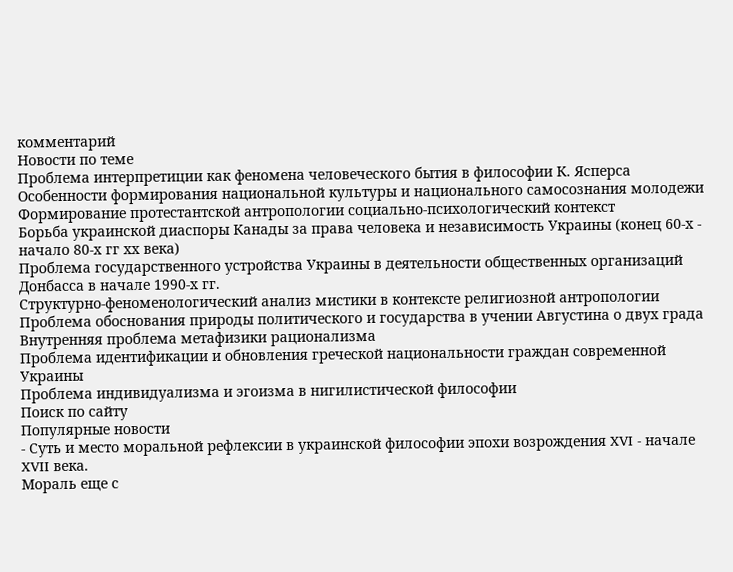комментарий
Новости по теме
Проблема интерпретиции как феномена человеческого бытия в философии К. Ясперса
Особенности формирования национальной культуры и национального самосознания молодежи
Формирование протестантской антропологии социально-психологический контекст
Борьба украинской диаспоры Канады за права человека и независимость Украины (конец 60-х - начало 80-х гг хх века)
Проблема государственного устройства Украины в деятельности общественных организаций Донбасса в начале 1990-х гг.
Структурно-феноменологический анализ мистики в контексте религиозной антропологии
Проблема обоснования природы политического и государства в учении Августина о двух града
Внутренняя проблема метафизики рационализма
Проблема идентификации и обновления греческой национальности граждан современной Украины
Проблема индивидуализма и эгоизма в нигилистической философии
Поиск по сайту
Популярные новости
- Суть и место моральной рефлексии в украинской философии эпохи возрождения XVI - начале XVII века.
Мораль еще с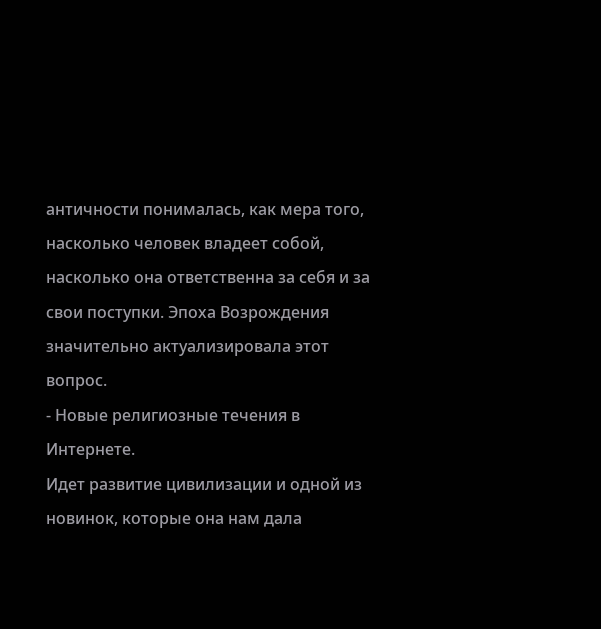античности понималась, как мера того, насколько человек владеет собой, насколько она ответственна за себя и за свои поступки. Эпоха Возрождения значительно актуализировала этот вопрос.
- Новые религиозные течения в Интернете.
Идет развитие цивилизации и одной из новинок, которые она нам дала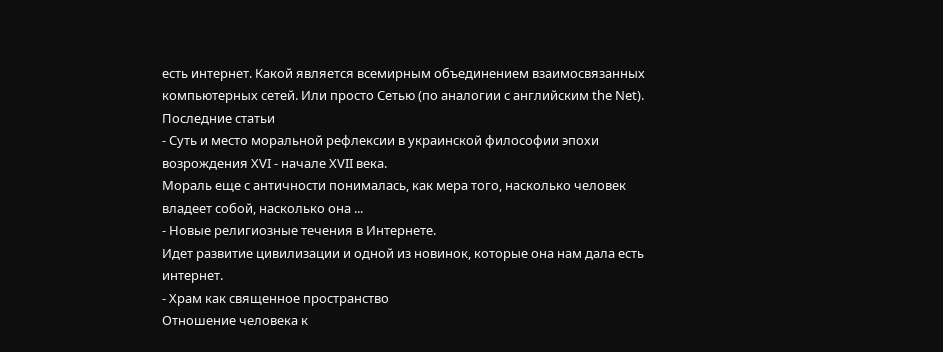есть интернет. Какой является всемирным объединением взаимосвязанных компьютерных сетей. Или просто Сетью (по аналогии с английским the Net).
Последние статьи
- Суть и место моральной рефлексии в украинской философии эпохи возрождения XVI - начале XVII века.
Мораль еще с античности понималась, как мера того, насколько человек владеет собой, насколько она ...
- Новые религиозные течения в Интернете.
Идет развитие цивилизации и одной из новинок, которые она нам дала есть интернет.
- Храм как священное пространство
Отношение человека к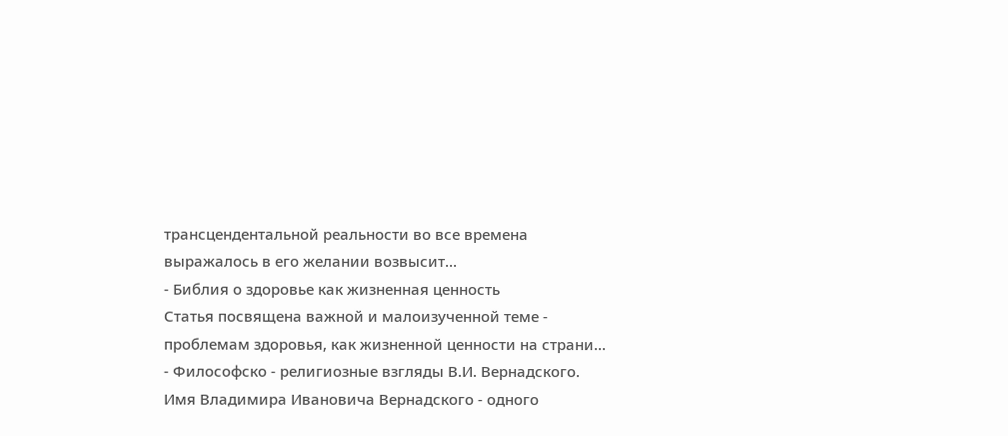трансцендентальной реальности во все времена выражалось в его желании возвысит...
- Библия о здоровье как жизненная ценность
Статья посвящена важной и малоизученной теме - проблемам здоровья, как жизненной ценности на страни...
- Философско - религиозные взгляды В.И. Вернадского.
Имя Владимира Ивановича Вернадского - одного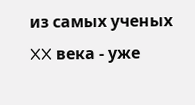из самых ученых XX века - уже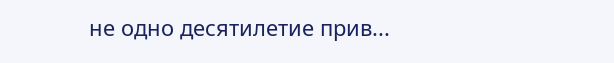не одно десятилетие прив...